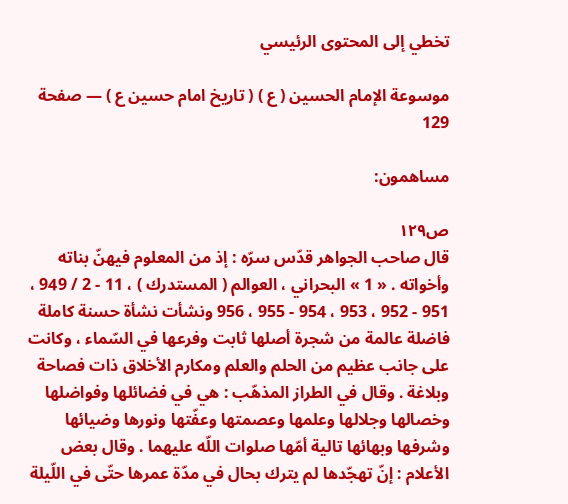تخطي إلى المحتوى الرئيسي

موسوعة الإمام الحسين ( ع ) ( تاريخ امام حسين ع ) — صفحة 129

مساهمون:

ص١٢٩
قال صاحب الجواهر قدّس سرّه : إذ من المعلوم فيهنّ بناته وأخواته . « 1 » البحراني ، العوالم ( المستدرك ) ، 11 - 2 / 949 ، 951 - 952 ، 953 ، 954 - 955 ، 956 ونشأت نشأة حسنة كاملة فاضلة عالمة من شجرة أصلها ثابت وفرعها في السّماء ، وكانت على جانب عظيم من الحلم والعلم ومكارم الأخلاق ذات فصاحة وبلاغة . وقال في الطراز المذهّب : هي في فضائلها وفواضلها وخصالها وجلالها وعلمها وعصمتها وعفّتها ونورها وضيائها وشرفها وبهائها تالية أمّها صلوات اللّه عليهما . وقال بعض الأعلام : إنّ تهجّدها لم يترك بحال في مدّة عمرها حتّى في اللّيلة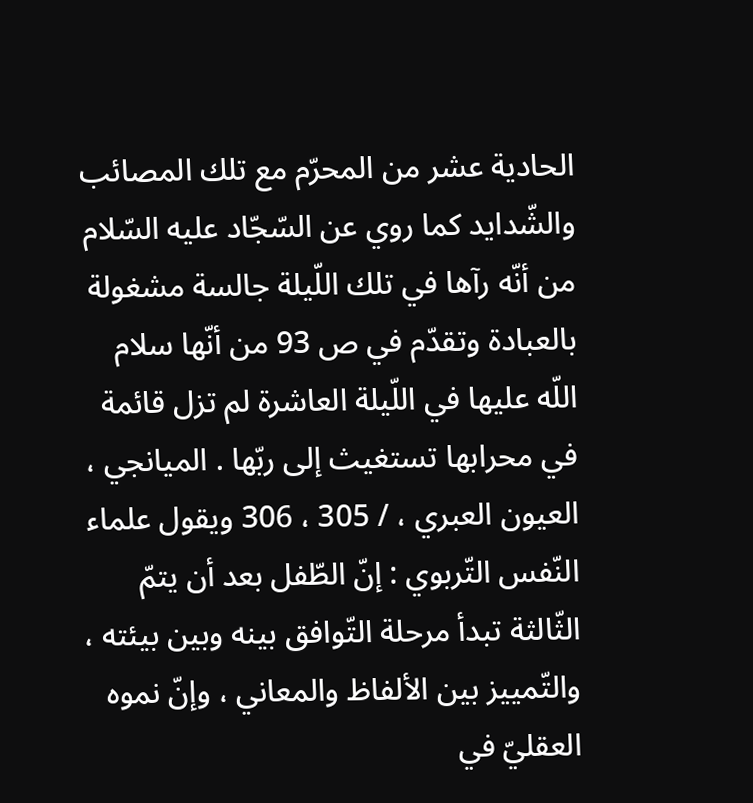الحادية عشر من المحرّم مع تلك المصائب والشّدايد كما روي عن السّجّاد عليه السّلام من أنّه رآها في تلك اللّيلة جالسة مشغولة بالعبادة وتقدّم في ص 93 من أنّها سلام اللّه عليها في اللّيلة العاشرة لم تزل قائمة في محرابها تستغيث إلى ربّها . الميانجي ، العيون العبري ، / 305 ، 306 ويقول علماء النّفس التّربوي : إنّ الطّفل بعد أن يتمّ الثّالثة تبدأ مرحلة التّوافق بينه وبين بيئته ، والتّمييز بين الألفاظ والمعاني ، وإنّ نموه العقليّ في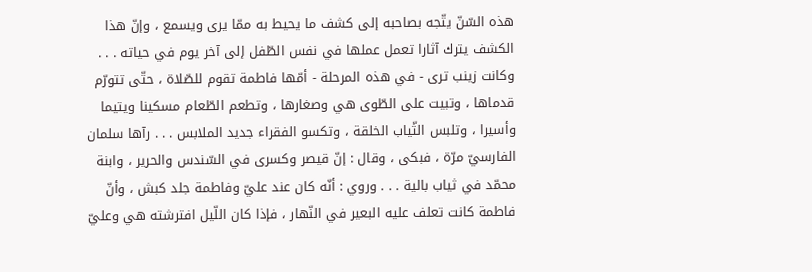هذه السّنّ يتّجه بصاحبه إلى كشف ما يحيط به ممّا يرى ويسمع ، وإنّ هذا الكشف يترك آثارا تعمل عملها في نفس الطّفل إلى آخر يوم في حياته . . . وكانت زينب ترى - في هذه المرحلة - أمّها فاطمة تقوم للصّلاة ، حتّى تتورّم قدماها ، وتبيت على الطّوى هي وصغارها ، وتطعم الطّعام مسكينا ويتيما وأسيرا ، وتلبس الثّياب الخلقة ، وتكسو الفقراء جديد الملابس . . . رآها سلمان الفارسيّ مرّة ، فبكى ، وقال : إنّ قيصر وكسرى في السّندس والحرير ، وابنة محمّد في ثياب بالية . . . وروي : أنّه كان عند عليّ وفاطمة جلد كبش ، وأنّ فاطمة كانت تعلف عليه البعير في النّهار ، فإذا كان اللّيل افترشته هي وعليّ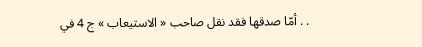. . أمّا صدقها فقد نقل صاحب « الاستيعاب » ج 4 في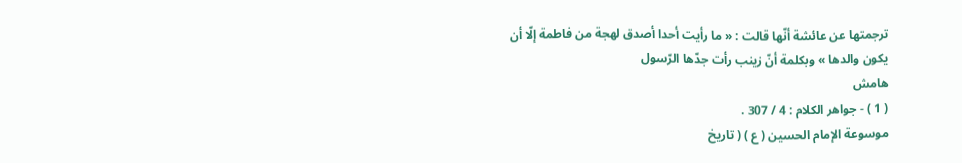ترجمتها عن عائشة أنّها قالت : « ما رأيت أحدا أصدق لهجة من فاطمة إلّا أن يكون والدها » وبكلمة أنّ زينب رأت جدّها الرّسول
هامش
( 1 ) - جواهر الكلام : 4 / 307 .
موسوعة الإمام الحسين ( ع ) ( تاريخ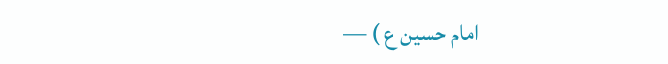امام حسين ع ) —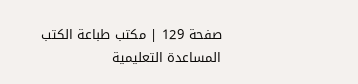صفحة 129 | مكتب طباعة الكتب المساعدة التعليمية